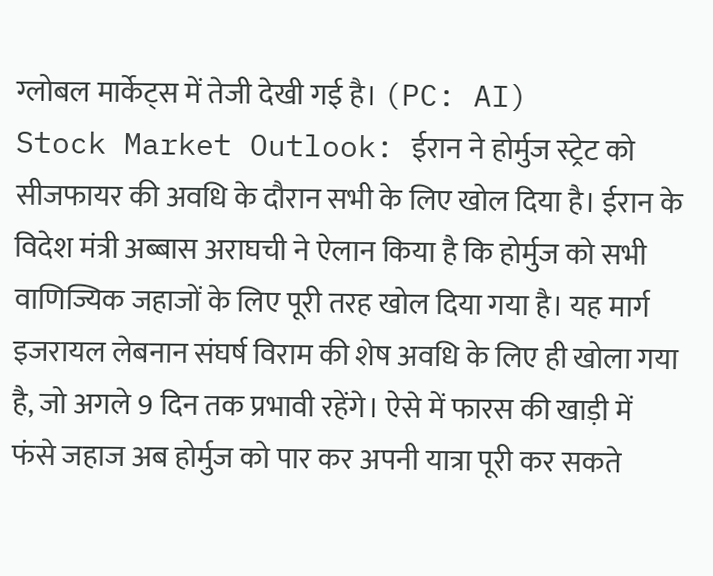ग्लोबल मार्केट्स में तेजी देखी गई है। (PC: AI)
Stock Market Outlook: ईरान ने होर्मुज स्ट्रेट को सीजफायर की अवधि के दौरान सभी के लिए खोल दिया है। ईरान के विदेश मंत्री अब्बास अराघची ने ऐलान किया है कि होर्मुज को सभी वाणिज्यिक जहाजों के लिए पूरी तरह खोल दिया गया है। यह मार्ग इजरायल लेबनान संघर्ष विराम की शेष अवधि के लिए ही खोला गया है, जो अगले 9 दिन तक प्रभावी रहेंगे। ऐसे में फारस की खाड़ी में फंसे जहाज अब होर्मुज को पार कर अपनी यात्रा पूरी कर सकते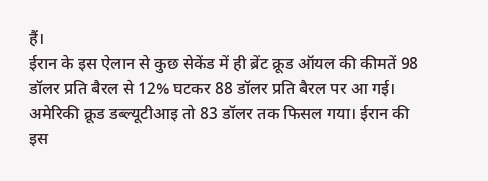हैं।
ईरान के इस ऐलान से कुछ सेकेंड में ही ब्रेंट क्रूड ऑयल की कीमतें 98 डॉलर प्रति बैरल से 12% घटकर 88 डॉलर प्रति बैरल पर आ गई। अमेरिकी क्रूड डब्ल्यूटीआइ तो 83 डॉलर तक फिसल गया। ईरान की इस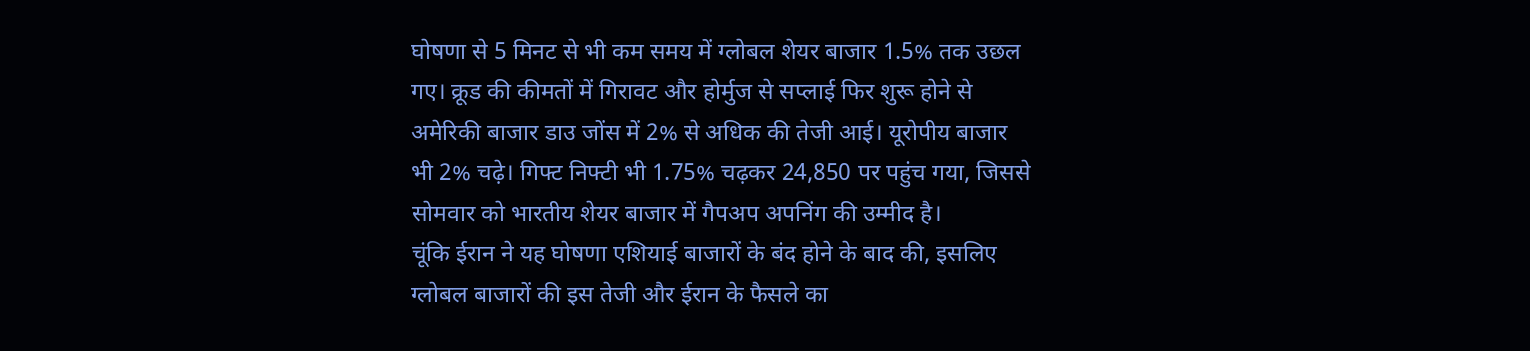घोषणा से 5 मिनट से भी कम समय में ग्लोबल शेयर बाजार 1.5% तक उछल गए। क्रूड की कीमतों में गिरावट और होर्मुज से सप्लाई फिर शुरू होने से अमेरिकी बाजार डाउ जोंस में 2% से अधिक की तेजी आई। यूरोपीय बाजार भी 2% चढ़े। गिफ्ट निफ्टी भी 1.75% चढ़कर 24,850 पर पहुंच गया, जिससे सोमवार को भारतीय शेयर बाजार में गैपअप अपनिंग की उम्मीद है।
चूंकि ईरान ने यह घोषणा एशियाई बाजारों के बंद होने के बाद की, इसलिए ग्लोबल बाजारों की इस तेजी और ईरान के फैसले का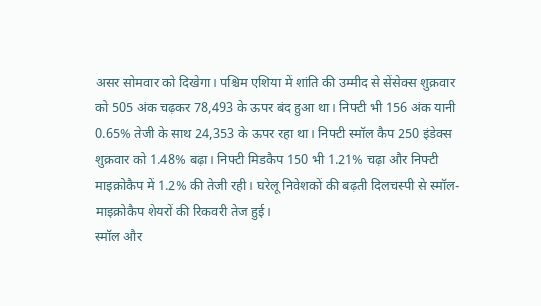असर सोमवार को दिखेगा। पश्चिम एशिया में शांति की उम्मीद से सेंसेक्स शुक्रवार को 505 अंक चढ़कर 78,493 के ऊपर बंद हुआ था। निफ्टी भी 156 अंक यानी 0.65% तेजी के साथ 24,353 के ऊपर रहा था। निफ्टी स्मॉल कैप 250 इंडेक्स शुक्रवार को 1.48% बढ़ा। निफ्टी मिडकैप 150 भी 1.21% चढ़ा और निफ्टी माइक्रोकैप में 1.2% की तेजी रही। घरेलू निवेशकों की बढ़ती दिलचस्पी से स्मॉल-माइक्रोकैप शेयरों की रिकवरी तेज हुई।
स्मॉल और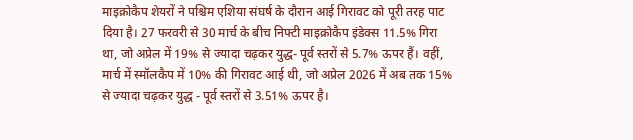माइक्रोकैप शेयरों ने पश्चिम एशिया संघर्ष के दौरान आई गिरावट को पूरी तरह पाट दिया है। 27 फरवरी से 30 मार्च के बीच निफ्टी माइक्रोकैप इंडेक्स 11.5% गिरा था, जो अप्रेल में 19% से ज्यादा चढ़कर युद्ध- पूर्व स्तरों से 5.7% ऊपर हैं। वहीं, मार्च में स्मॉलकैप में 10% की गिरावट आई थी, जो अप्रेल 2026 में अब तक 15% से ज्यादा चढ़कर युद्ध - पूर्व स्तरों से 3.51% ऊपर है।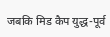जबकि मिड कैप युद्ध-पूर्व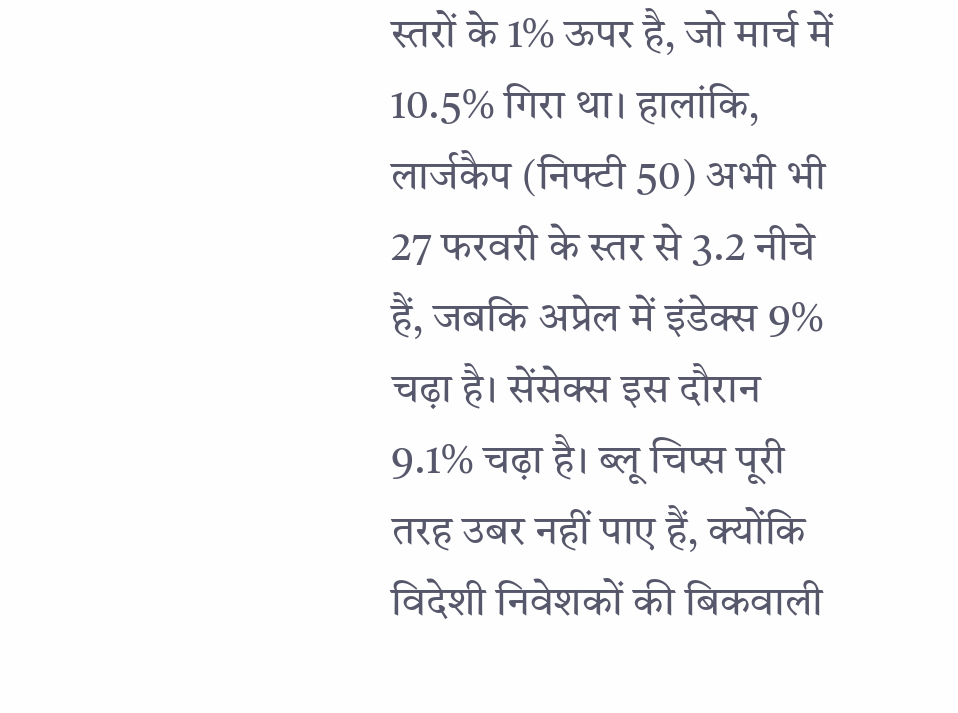स्तरों के 1% ऊपर है, जो मार्च में 10.5% गिरा था। हालांकि, लार्जकैप (निफ्टी 50) अभी भी 27 फरवरी के स्तर से 3.2 नीचे हैं, जबकि अप्रेल में इंडेक्स 9%
चढ़ा है। सेंसेक्स इस दौरान 9.1% चढ़ा है। ब्लू चिप्स पूरी तरह उबर नहीं पाए हैं, क्योंकि विदेशी निवेशकों की बिकवाली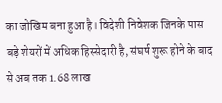का जोखिम बना हुआ है। विदेशी निवेशक जिनके पास बड़े शेयरों में अधिक हिस्सेदारी है, संघर्ष शुरू होने के बाद से अब तक 1.68 लाख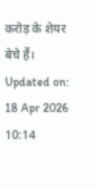करोड़ के शेयर बेचे हैं।
Updated on:
18 Apr 2026 10:14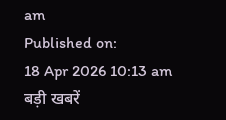am
Published on:
18 Apr 2026 10:13 am
बड़ी खबरें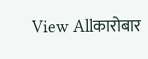View Allकारोबार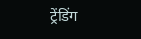ट्रेंडिंग